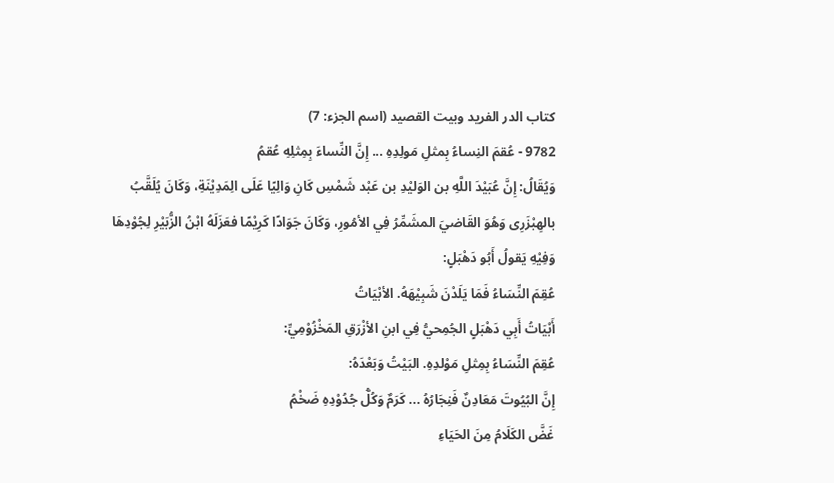كتاب الدر الفريد وبيت القصيد (اسم الجزء: 7)
9782 - عُقمَ النِساءُ بِمثلِ مَولِدِهِ ... إِنَّ النِّساءَ بِمِثلِهِ عُقمُ
وَيُقَالُ: إِنَّ عُبَيْدَ اللَّهِ بن الوَليْدِ بن عَبْد شَمْسِ كَانِ وَالِيًا عَلَى الِمَدِيْنَةِ، وَكَانَ يُلَقَّبُ بالهِبْزَرِى وَهُوَ القَاضيَ المشَمِّرُ فِي الأمُورِ، وَكَانَ جَوَادًا كَرِيْمًا فعَزَلَهُ ابْنُ الزُّبَيْرِ لِجُوْدِهَا وَفِيْهِ يَقولُ أَبُو دَهْبَلٍ:
عُقِمَ النِّسَاءُ فَمَا يَلَدْنَ شَبِيْهَهُ. الأبْيَاتُ
أَبْيَاتُ أَبِي دَهْبَلٍ الجُمِحيُّ فِي ابنِ الأزْرَقِ المَخْزُوْمِيِّ:
عُقِمَ النِّسَاءُ بِمِثلِ مَوْلدِهِ. البَيْتُ وَبَعْدَهُ:
إِنَّ البُيُوتَ مَعَادِنٌ فَنِجَارُهُ ... كَرَمٌ وَكُلُّ جُدُوْدِهِ ضَخْمُ
غَضَّ الكَلَامُ مِنَ الحَيَاءِ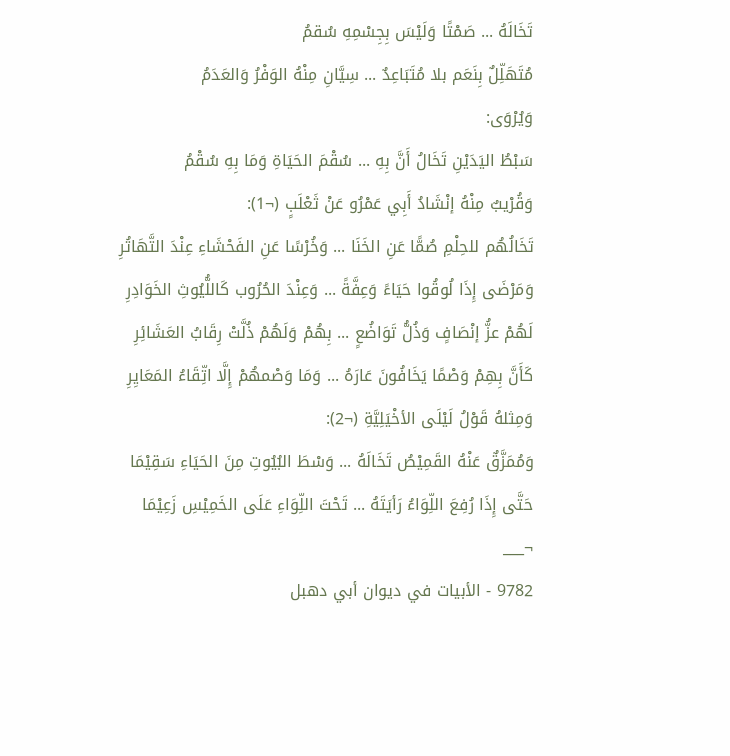تَخَالَهُ ... صَمْتًا وَلَيْسَ بِجِسْمِهِ سُقمُ
مُتَهَلِّلٌ بِنَعَم بلا مُتَبَاعِدٌ ... سِيَّانِ مِنْهُ الوَفْرُ وَالعَدَمُ
وَيُرْوَى:
سَبْطُ اليَدَيْنِ تَخَالُ أَنَّ بِهِ ... سُقْمَ الحَيَاةِ وَمَا بِهِ سُقْمُ
وَقُرْيبٌ مِنْهُ إنْشَادُ أَبِي عَمْرُو عَنْ ثَعْلَبٍ (¬1):
تَخَالُهُم للحِلْمِ صُمًّا عَنِ الخَنَا ... وَخُرْسًا عَنِ الفَحْشَاءِ عِنْدَ التَّهَاتُرِ
وَمَرْضَى إِذَا لُوقُوا حَيَاءً وَعِفَّةً ... وَعِنْدَ الحُرُوب كَاللُّيُوثِ الخَوَادِرِ
لَهُمْ عزُّ إنْصَافٍ وَذُلُّ تَوَاضُعٍ ... بِهُمْ وَلَهُمْ ذُلَّتْ رِقَابُ العَشَائِرِ
كَأَنَّ بِهِمْ وَصْمًا يَخَافُونَ عَارَهُ ... وَمَا وَصْمهُمْ إِلَّا اتِّقَاءُ المَعَايِرِ
وَمِثلهُ قَوْلُ لَيْلَى الأخْيَلِيَّةِ (¬2):
وَمُمَزَّقٌ عَنْهُ القَمِيْصُ تَخَالَهُ ... وَسْطَ البُيُوتِ مِنَ الحَيَاءِ سَقِيْمَا
حَتَّى إِذَا رُفِعَ اللِّوَاءُ رَأيَتَهُ ... تَحْتَ اللِّوَاءِ عَلَى الخَمِيْسِ زَعِيْمَا
¬___
9782 - الأبيات في ديوان أبي دهبل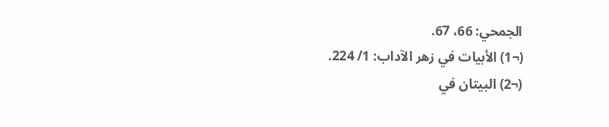الجمحي: 66، 67.
(¬1) الأبيات في زهر الآداب: 1/ 224.
(¬2) البيتان في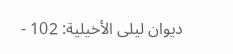ديوان ليلى الأخيلية: 102 -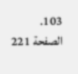103.
الصفحة 221